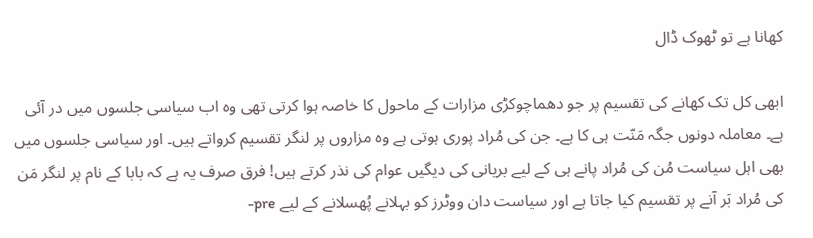کھانا ہے تو ٹھوک ڈال

ابھی کل تک کھانے کی تقسیم پر جو دھماچوکڑی مزارات کے ماحول کا خاصہ ہوا کرتی تھی وہ اب سیاسی جلسوں میں در آئی ہے۔ معاملہ دونوں جگہ مَنّت ہی کا ہے۔ جن کی مُراد پوری ہوتی ہے وہ مزاروں پر لنگر تقسیم کرواتے ہیں۔ اور سیاسی جلسوں میں بھی اہل سیاست مُن کی مُراد پانے ہی کے لیے بریانی کی دیگیں عوام کی نذر کرتے ہیں! فرق صرف یہ ہے کہ بابا کے نام پر لنگر مَن کی مُراد بَر آنے پر تقسیم کیا جاتا ہے اور سیاست دان ووٹرز کو بہلانے پُھسلانے کے لیے pre-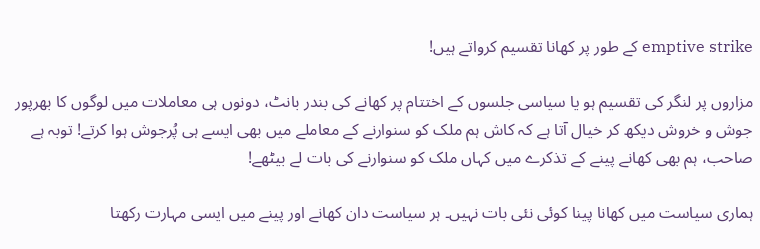emptive strike کے طور پر کھانا تقسیم کرواتے ہیں!

مزاروں پر لنگر کی تقسیم ہو یا سیاسی جلسوں کے اختتام پر کھانے کی بندر بانٹ، دونوں ہی معاملات میں لوگوں کا بھرپور جوش و خروش دیکھ کر خیال آتا ہے کہ کاش ہم ملک کو سنوارنے کے معاملے میں بھی ایسے ہی پُرجوش ہوا کرتے! توبہ ہے صاحب، ہم بھی کھانے پینے کے تذکرے میں کہاں ملک کو سنوارنے کی بات لے بیٹھے!

ہماری سیاست میں کھانا پینا کوئی نئی بات نہیں۔ ہر سیاست دان کھانے اور پینے میں ایسی مہارت رکھتا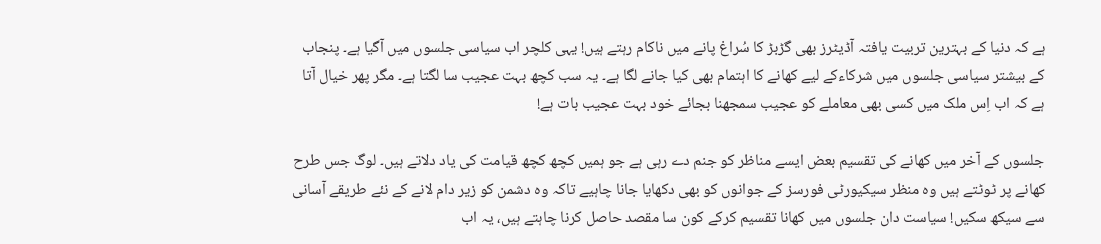ہے کہ دنیا کے بہترین تربیت یافتہ آڈیٹرز بھی گڑبڑ کا سُراغ پانے میں ناکام رہتے ہیں! یہی کلچر اب سیاسی جلسوں میں آگیا ہے۔ پنجاب کے بیشتر سیاسی جلسوں میں شرکاءکے لیے کھانے کا اہتمام بھی کیا جانے لگا ہے۔ یہ سب کچھ بہت عجیب سا لگتا ہے۔ مگر پھر خیال آتا ہے کہ اب اِس ملک میں کسی بھی معاملے کو عجیب سمجھنا بجائے خود بہت عجیب بات ہے!

جلسوں کے آخر میں کھانے کی تقسیم بعض ایسے مناظر کو جنم دے رہی ہے جو ہمیں کچھ کچھ قیامت کی یاد دلاتے ہیں۔ لوگ جس طرح کھانے پر ٹوٹتے ہیں وہ منظر سیکیورٹی فورسز کے جوانوں کو بھی دکھایا جانا چاہیے تاکہ وہ دشمن کو زیر دام لانے کے نئے طریقے آسانی سے سیکھ سکیں! سیاست دان جلسوں میں کھانا تقسیم کرکے کون سا مقصد حاصل کرنا چاہتے ہیں، یہ اب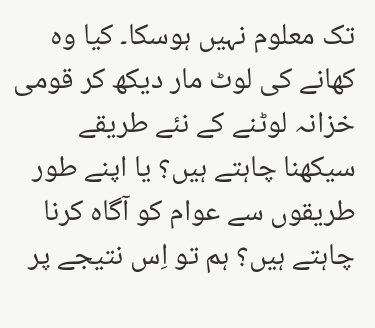تک معلوم نہیں ہوسکا۔ کیا وہ کھانے کی لوٹ مار دیکھ کر قومی خزانہ لوٹنے کے نئے طریقے سیکھنا چاہتے ہیں؟ یا اپنے طور طریقوں سے عوام کو آگاہ کرنا چاہتے ہیں؟ ہم تو اِس نتیجے پر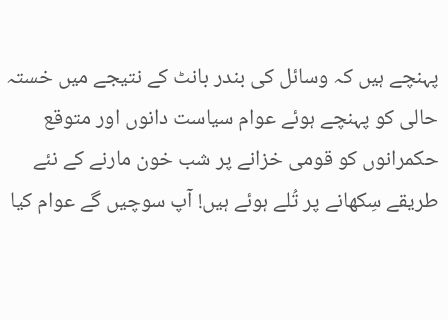پہنچے ہیں کہ وسائل کی بندر بانٹ کے نتیجے میں خستہ حالی کو پہنچے ہوئے عوام سیاست دانوں اور متوقع حکمرانوں کو قومی خزانے پر شب خون مارنے کے نئے طریقے سِکھانے پر تُلے ہوئے ہیں! آپ سوچیں گے عوام کیا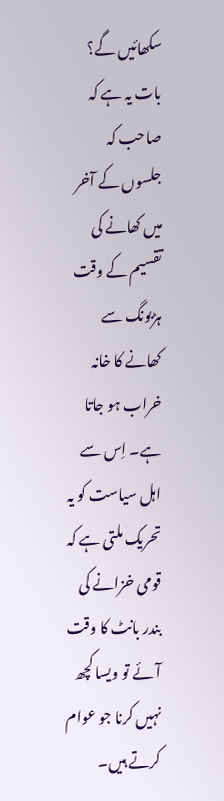سکھائیں گے؟ بات یہ ہے کہ صاحب کہ جلسوں کے آخر میں کھانے کی تقسیم کے وقت ہڑبونگ سے کھانے کا خانہ خراب ہو جاتا ہے۔ اِس سے اہل سیاست کو یہ تحریک ملتی ہے کہ قومی خزانے کی بندر بانٹ کا وقت آئے تو ویسا کچھ نہیں کرنا جو عوام کرتے ہیں۔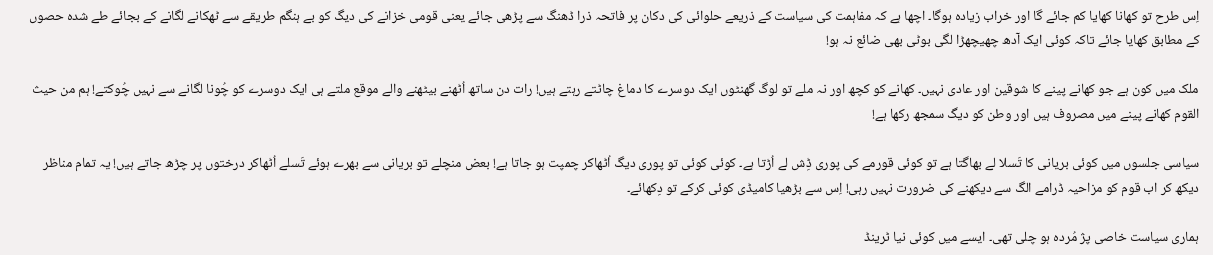اِس طرح تو کھانا کھایا کم جائے گا اور خراب زیادہ ہوگا۔ اچھا ہے کہ مفاہمت کی سیاست کے ذریعے حلوائی کی دکان پر فاتحہ ذرا ڈھنگ سے پڑھی جائے یعنی قومی خزانے کی دیگ کو بے ہنگم طریقے سے ٹھکانے لگانے کے بجائے طے شدہ حصوں کے مطابق کھایا جائے تاکہ کوئی ایک آدھ چھیچھڑا لگی بوٹی بھی ضائع نہ ہو!

ملک میں کون ہے جو کھانے پینے کا شوقین اور عادی نہیں۔ کھانے کو کچھ اور نہ ملے تو لوگ گھنٹوں ایک دوسرے کا دماغ چاٹتے رہتے ہیں! رات دن ساتھ اُٹھنے بیٹھنے والے موقع ملتے ہی ایک دوسرے کو چُونا لگانے سے نہیں چُوکتے! ہم من حیث القوم کھانے پینے میں مصروف ہیں اور وطن کو دیگ سمجھ رکھا ہے!

سیاسی جلسوں میں کوئی بریانی کا تَسلا لے بھاگتا ہے تو کوئی قورمے کی پوری ڈِش لے اُڑتا ہے۔ کوئی کوئی تو پوری دیگ اُٹھاکر چمپت ہو جاتا ہے! بعض منچلے تو بریانی سے بھرے ہوئے تَسلے اُٹھاکر درختوں پر چڑھ جاتے ہیں! یہ تمام مناظر دیکھ کر اب قوم کو مزاحیہ ڈرامے الگ سے دیکھنے کی ضرورت نہیں رہی! اِس سے بڑھیا کامیڈی کوئی کرکے تو دِکھائے۔

ہماری سیاست خاصی پژ مُردہ ہو چلی تھی۔ ایسے میں کوئی نیا ٹرینڈ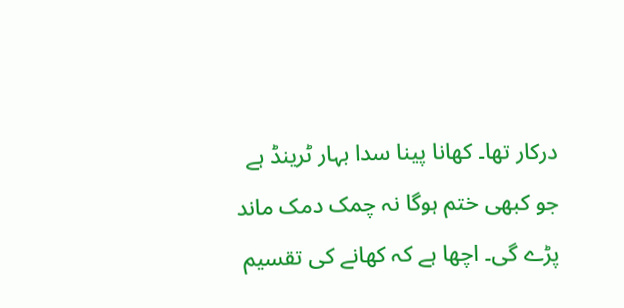درکار تھا۔ کھانا پینا سدا بہار ٹرینڈ ہے جو کبھی ختم ہوگا نہ چمک دمک ماند پڑے گی۔ اچھا ہے کہ کھانے کی تقسیم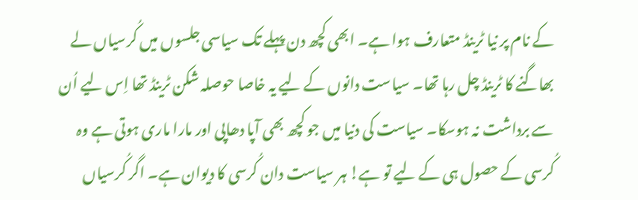کے نام پر نیا ٹرینڈ متعارف ہوا ہے۔ ابھی کچھ دن پہلے تک سیاسی جلسوں میں کُرسیاں لے بھاگنے کا ٹرینڈ چل رہا تھا۔ سیاست دانوں کے لیے یہ خاصا حوصلہ شکن ٹرینڈ تھا اِس لیے اُن سے برداشت نہ ہوسکا۔ سیاست کی دنیا میں جو کچھ بھی آپا دھاپی اور مارا ماری ہوتی ہے وہ کُرسی کے حصول ہی کے لیے تو ہے! ہر سیاست دان کُرسی کا دیوان ہے۔ اگر کُرسیاں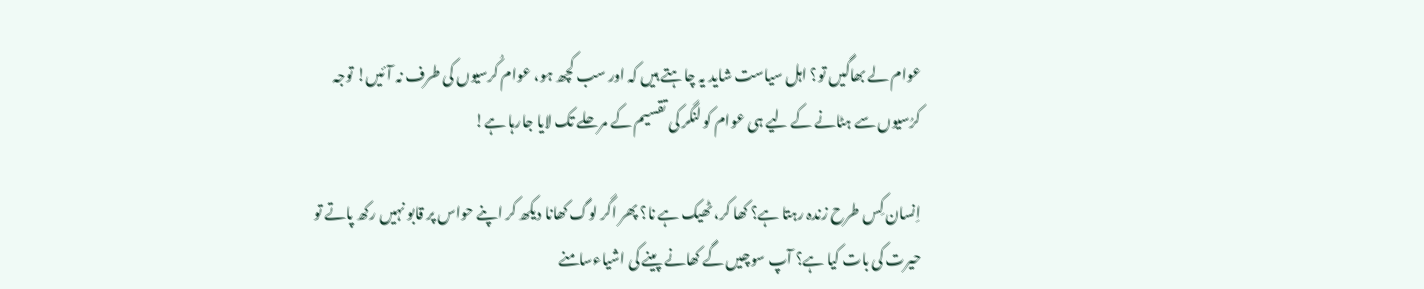عوام لے بھاگیں تو؟ اہل سیاست شاید یہ چاہتے ہیں کہ اور سب کچھ ہو، عوام کُرسیوں کی طرف نہ آئیں! توجہ کرُسیوں سے ہٹانے کے لیے ہی عوام کو لنگر کی تقسیم کے مرحلے تک لایا جارہا ہے!

اِنسان کِس طرح زندہ رہتا ہے؟ کھا کر، ٹھیک ہے نا؟ پھر اگر لوگ کھانا دیکھ کر اپنے حواس پر قابو نہیں رکھ پاتے تو حیرت کی بات کیا ہے؟ آپ سوچیں گے کھانے پینے کی اشیاءسامنے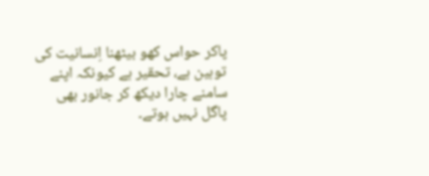پاکر حواس کھو بیٹھنا اِنسانیت کی توہین ہے، تحقیر ہے کیونکہ اپنے سامنے چارا دیکھ کر جانور بھی پاگل نہیں ہوتے۔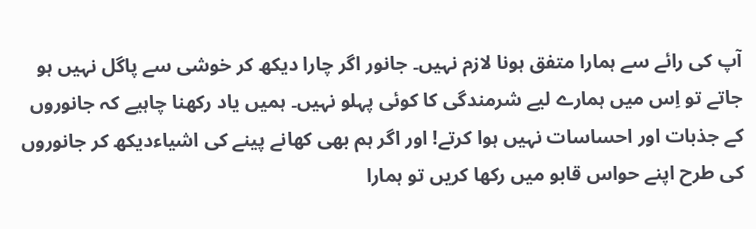آپ کی رائے سے ہمارا متفق ہونا لازم نہیں۔ جانور اگر چارا دیکھ کر خوشی سے پاگل نہیں ہو جاتے تو اِس میں ہمارے لیے شرمندگی کا کوئی پہلو نہیں۔ ہمیں یاد رکھنا چاہیے کہ جانوروں کے جذبات اور احساسات نہیں ہوا کرتے! اور اگر ہم بھی کھانے پینے کی اشیاءدیکھ کر جانوروں کی طرح اپنے حواس قابو میں رکھا کریں تو ہمارا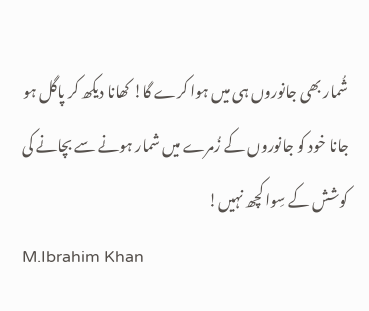شُمار بھی جانوروں ہی میں ہوا کرے گا! کھانا دیکھ کر پاگل ہو جانا خود کو جانوروں کے زُمرے میں شمار ہونے سے بچانے کی کوشش کے سِوا کچھ نہیں!
M.Ibrahim Khan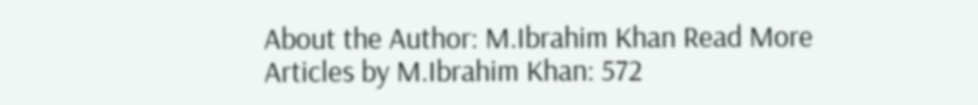About the Author: M.Ibrahim Khan Read More Articles by M.Ibrahim Khan: 572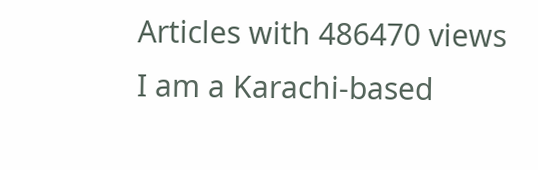Articles with 486470 views I am a Karachi-based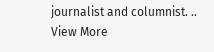journalist and columnist. .. View More